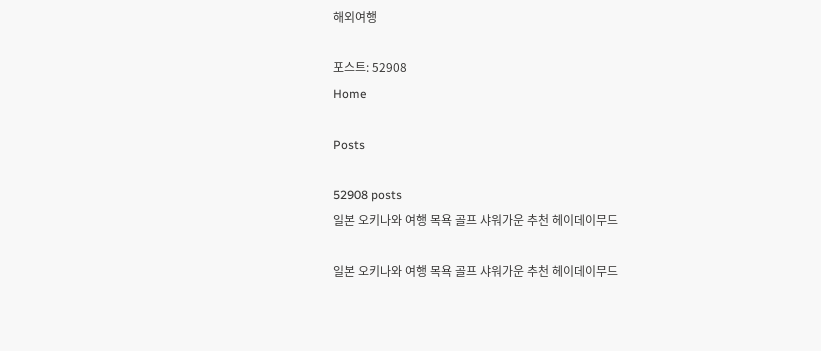해외여행

포스트: 52908
Home

Posts

52908 posts
일본 오키나와 여행 목욕 골프 샤워가운 추천 헤이데이무드

일본 오키나와 여행 목욕 골프 샤워가운 추천 헤이데이무드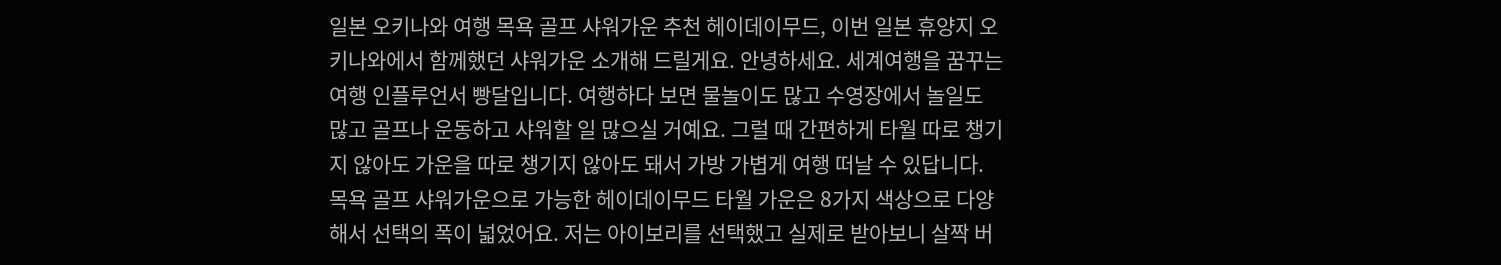일본 오키나와 여행 목욕 골프 샤워가운 추천 헤이데이무드, 이번 일본 휴양지 오키나와에서 함께했던 샤워가운 소개해 드릴게요. 안녕하세요. 세계여행을 꿈꾸는 여행 인플루언서 빵달입니다. 여행하다 보면 물놀이도 많고 수영장에서 놀일도 많고 골프나 운동하고 샤워할 일 많으실 거예요. 그럴 때 간편하게 타월 따로 챙기지 않아도 가운을 따로 챙기지 않아도 돼서 가방 가볍게 여행 떠날 수 있답니다. 목욕 골프 샤워가운으로 가능한 헤이데이무드 타월 가운은 8가지 색상으로 다양해서 선택의 폭이 넓었어요. 저는 아이보리를 선택했고 실제로 받아보니 살짝 버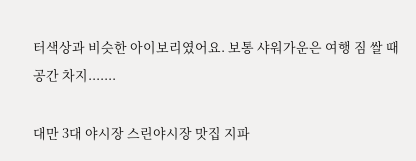터색상과 비슷한 아이보리였어요. 보통 샤워가운은 여행 짐 쌀 때 공간 차지.......

대만 3대 야시장 스린야시장 맛집 지파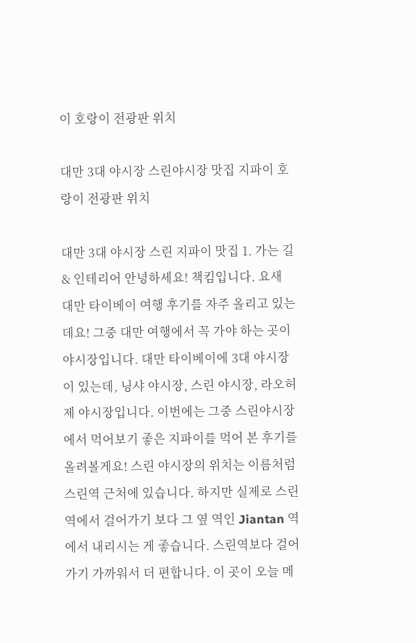이 호랑이 전광판 위치

대만 3대 야시장 스린야시장 맛집 지파이 호랑이 전광판 위치

대만 3대 야시장 스린 지파이 맛집 1. 가는 길 & 인테리어 안녕하세요! 책킴입니다. 요새 대만 타이베이 여행 후기를 자주 올리고 있는데요! 그중 대만 여행에서 꼭 가야 하는 곳이 야시장입니다. 대만 타이베이에 3대 야시장이 있는데, 닝샤 야시장, 스린 야시장, 라오허제 야시장입니다. 이번에는 그중 스린야시장에서 먹어보기 좋은 지파이를 먹어 본 후기를 올려볼게요! 스린 야시장의 위치는 이름처럼 스린역 근처에 있습니다. 하지만 실제로 스린역에서 걸어가기 보다 그 옆 역인 Jiantan 역에서 내리시는 게 좋습니다. 스린역보다 걸어가기 가까워서 더 편합니다. 이 곳이 오늘 메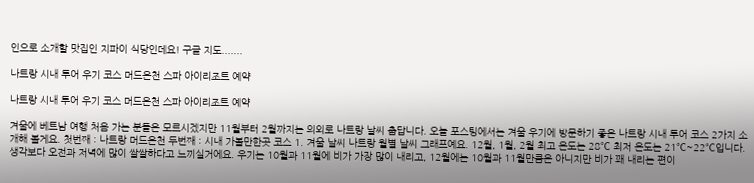인으로 소개할 맛집인 지파이 식당인데요! 구글 지도.......

나트랑 시내 투어 우기 코스 머드온천 스파 아이리조트 예약

나트랑 시내 투어 우기 코스 머드온천 스파 아이리조트 예약

겨울에 베트남 여행 처음 가는 분들은 모르시겠지만 11월부터 2월까지는 의외로 나트랑 날씨 춥답니다. 오늘 포스팅에서는 겨울 우기에 방문하기 좋은 나트랑 시내 투어 코스 2가지 소개해 볼게요. 첫번째 : 나트랑 머드온천 두번째 : 시내 가볼만한곳 코스 1. 겨울 날씨 나트랑 월별 날씨 그래프예요. 12월, 1월, 2월 최고 온도는 28℃ 최저 온도는 21℃~22℃입니다. 생각보다 오전과 저녁에 많이 쌀쌀하다고 느끼실거에요. 우기는 10월과 11월에 비가 가장 많이 내리고, 12월에는 10월과 11월만큼은 아니지만 비가 꽤 내리는 편이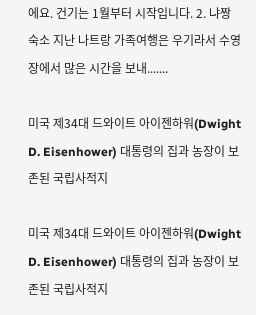에요. 건기는 1월부터 시작입니다. 2. 냐짱 숙소 지난 나트랑 가족여행은 우기라서 수영장에서 많은 시간을 보내.......

미국 제34대 드와이트 아이젠하워(Dwight D. Eisenhower) 대통령의 집과 농장이 보존된 국립사적지

미국 제34대 드와이트 아이젠하워(Dwight D. Eisenhower) 대통령의 집과 농장이 보존된 국립사적지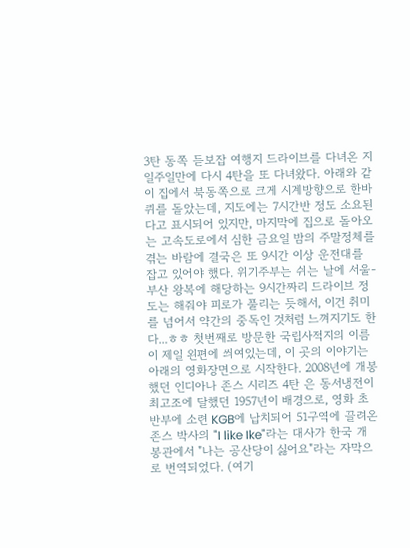3탄 동쪽 듣보잡 여행지 드라이브를 다녀온 지 일주일만에 다시 4탄을 또 다녀왔다. 아래와 같이 집에서 북동쪽으로 크게 시계방향으로 한바퀴를 돌았는데, 지도에는 7시간반 정도 소요된다고 표시되어 있지만, 마지막에 집으로 돌아오는 고속도로에서 심한 금요일 밤의 주말정체를 겪는 바람에 결국은 또 9시간 이상 운전대를 잡고 있어야 했다. 위기주부는 쉬는 날에 서울-부산 왕복에 해당하는 9시간짜리 드라이브 정도는 해줘야 피로가 풀리는 듯해서, 이건 취미를 넘어서 약간의 중독인 것처럼 느껴지기도 한다...ㅎㅎ 첫번째로 방문한 국립사적지의 이름이 제일 왼편에 씌여있는데, 이 곳의 이야기는 아래의 영화장면으로 시작한다. 2008년에 개봉했던 인디아나 존스 시리즈 4탄 은 동서냉전이 최고조에 달했던 1957년이 배경으로, 영화 초반부에 소련 KGB에 납치되어 51구역에 끌려온 존스 박사의 "I like Ike"라는 대사가 한국 개봉관에서 "나는 공산당이 싫어요"라는 자막으로 번역되었다. (여기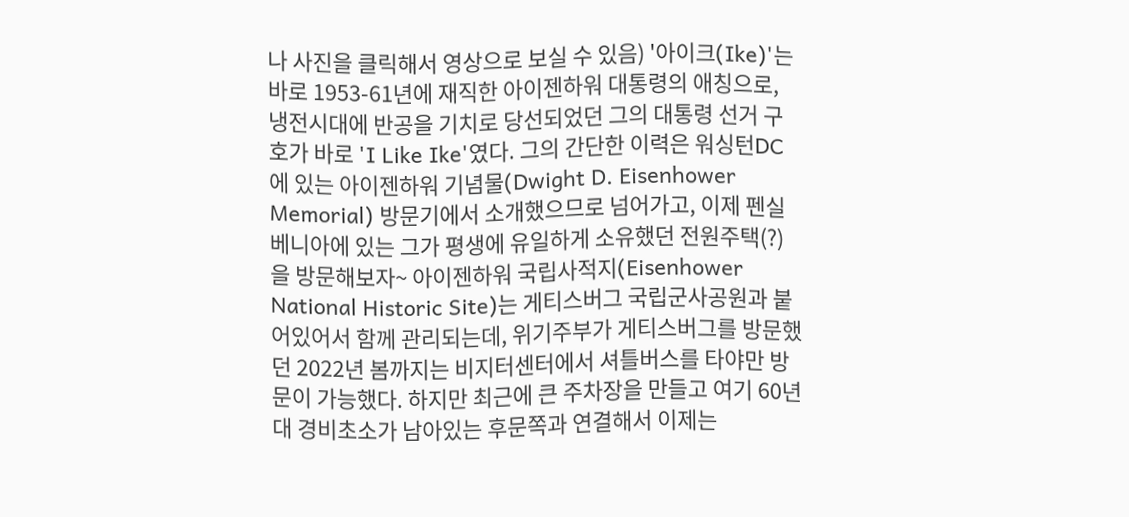나 사진을 클릭해서 영상으로 보실 수 있음) '아이크(Ike)'는 바로 1953-61년에 재직한 아이젠하워 대통령의 애칭으로, 냉전시대에 반공을 기치로 당선되었던 그의 대통령 선거 구호가 바로 'I Like Ike'였다. 그의 간단한 이력은 워싱턴DC에 있는 아이젠하워 기념물(Dwight D. Eisenhower Memorial) 방문기에서 소개했으므로 넘어가고, 이제 펜실베니아에 있는 그가 평생에 유일하게 소유했던 전원주택(?)을 방문해보자~ 아이젠하워 국립사적지(Eisenhower National Historic Site)는 게티스버그 국립군사공원과 붙어있어서 함께 관리되는데, 위기주부가 게티스버그를 방문했던 2022년 봄까지는 비지터센터에서 셔틀버스를 타야만 방문이 가능했다. 하지만 최근에 큰 주차장을 만들고 여기 60년대 경비초소가 남아있는 후문쪽과 연결해서 이제는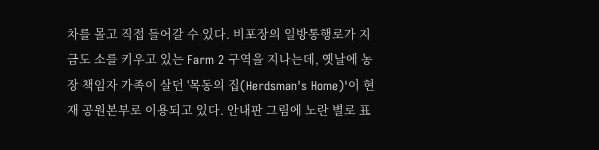차를 몰고 직접 들어갈 수 있다. 비포장의 일방통행로가 지금도 소를 키우고 있는 Farm 2 구역을 지나는데, 옛날에 농장 책임자 가족이 살던 '목동의 집(Herdsman's Home)'이 현재 공원본부로 이용되고 있다. 안내판 그림에 노란 별로 표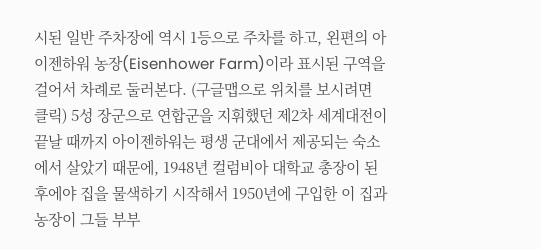시된 일반 주차장에 역시 1등으로 주차를 하고, 왼편의 아이젠하워 농장(Eisenhower Farm)이라 표시된 구역을 걸어서 차례로 둘러본다. (구글맵으로 위치를 보시려면 클릭) 5성 장군으로 연합군을 지휘했던 제2차 세계대전이 끝날 때까지 아이젠하워는 평생 군대에서 제공되는 숙소에서 살았기 때문에, 1948년 컬럼비아 대학교 총장이 된 후에야 집을 물색하기 시작해서 1950년에 구입한 이 집과 농장이 그들 부부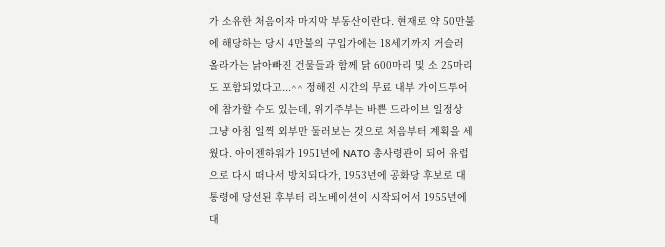가 소유한 처음이자 마지막 부동산이란다. 현재로 약 50만불에 해당하는 당시 4만불의 구입가에는 18세기까지 거슬러 올라가는 낡아빠진 건물들과 함께 닭 600마리 및 소 25마리도 포함되었다고...^^ 정해진 시간의 무료 내부 가이드투어에 참가할 수도 있는데, 위기주부는 바쁜 드라이브 일정상 그냥 아침 일찍 외부만 둘러보는 것으로 처음부터 계획을 세웠다. 아이젠하워가 1951년에 NATO 총사령관이 되어 유럽으로 다시 떠나서 방치되다가, 1953년에 공화당 후보로 대통령에 당선된 후부터 리노베이션이 시작되어서 1955년에 대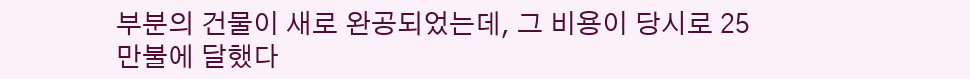부분의 건물이 새로 완공되었는데, 그 비용이 당시로 25만불에 달했다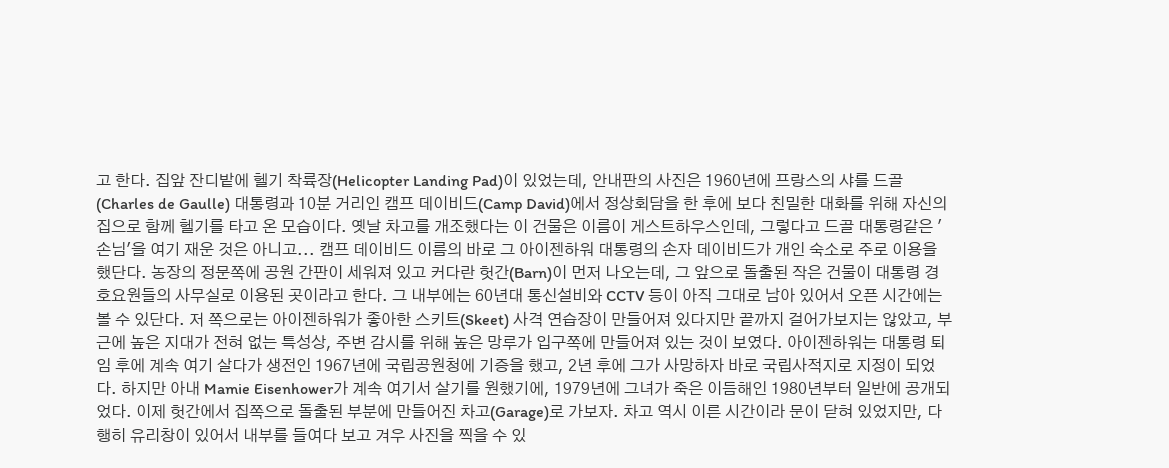고 한다. 집앞 잔디밭에 헬기 착륙장(Helicopter Landing Pad)이 있었는데, 안내판의 사진은 1960년에 프랑스의 샤를 드골(Charles de Gaulle) 대통령과 10분 거리인 캠프 데이비드(Camp David)에서 정상회담을 한 후에 보다 친밀한 대화를 위해 자신의 집으로 함께 헬기를 타고 온 모습이다. 옛날 차고를 개조했다는 이 건물은 이름이 게스트하우스인데, 그렇다고 드골 대통령같은 '손님'을 여기 재운 것은 아니고... 캠프 데이비드 이름의 바로 그 아이젠하워 대통령의 손자 데이비드가 개인 숙소로 주로 이용을 했단다. 농장의 정문쪽에 공원 간판이 세워져 있고 커다란 헛간(Barn)이 먼저 나오는데, 그 앞으로 돌출된 작은 건물이 대통령 경호요원들의 사무실로 이용된 곳이라고 한다. 그 내부에는 60년대 통신설비와 CCTV 등이 아직 그대로 남아 있어서 오픈 시간에는 볼 수 있단다. 저 쪽으로는 아이젠하워가 좋아한 스키트(Skeet) 사격 연습장이 만들어져 있다지만 끝까지 걸어가보지는 않았고, 부근에 높은 지대가 전혀 없는 특성상, 주변 감시를 위해 높은 망루가 입구쪽에 만들어져 있는 것이 보였다. 아이젠하워는 대통령 퇴임 후에 계속 여기 살다가 생전인 1967년에 국립공원청에 기증을 했고, 2년 후에 그가 사망하자 바로 국립사적지로 지정이 되었다. 하지만 아내 Mamie Eisenhower가 계속 여기서 살기를 원했기에, 1979년에 그녀가 죽은 이듬해인 1980년부터 일반에 공개되었다. 이제 헛간에서 집쪽으로 돌출된 부분에 만들어진 차고(Garage)로 가보자. 차고 역시 이른 시간이라 문이 닫혀 있었지만, 다행히 유리창이 있어서 내부를 들여다 보고 겨우 사진을 찍을 수 있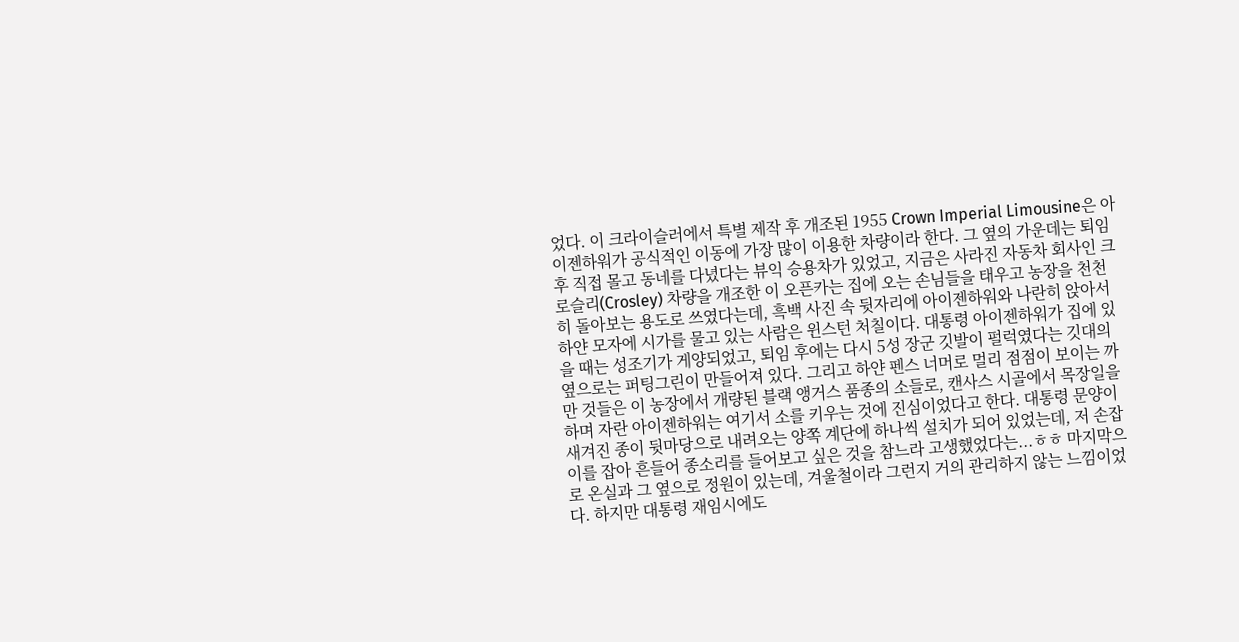었다. 이 크라이슬러에서 특별 제작 후 개조된 1955 Crown Imperial Limousine은 아이젠하워가 공식적인 이동에 가장 많이 이용한 차량이라 한다. 그 옆의 가운데는 퇴임 후 직접 몰고 동네를 다녔다는 뷰익 승용차가 있었고, 지금은 사라진 자동차 회사인 크로슬리(Crosley) 차량을 개조한 이 오픈카는 집에 오는 손님들을 태우고 농장을 천천히 돌아보는 용도로 쓰였다는데, 흑백 사진 속 뒷자리에 아이젠하워와 나란히 앉아서 하얀 모자에 시가를 물고 있는 사람은 윈스턴 처칠이다. 대통령 아이젠하워가 집에 있을 때는 성조기가 게양되었고, 퇴임 후에는 다시 5성 장군 깃발이 펄럭였다는 깃대의 옆으로는 퍼팅그린이 만들어져 있다. 그리고 하얀 펜스 너머로 멀리 점점이 보이는 까만 것들은 이 농장에서 개량된 블랙 앵거스 품종의 소들로, 캔사스 시골에서 목장일을 하며 자란 아이젠하워는 여기서 소를 키우는 것에 진심이었다고 한다. 대통령 문양이 새겨진 종이 뒷마당으로 내려오는 양쪽 계단에 하나씩 설치가 되어 있었는데, 저 손잡이를 잡아 흔들어 종소리를 들어보고 싶은 것을 참느라 고생했었다는...ㅎㅎ 마지막으로 온실과 그 옆으로 정원이 있는데, 겨울철이라 그런지 거의 관리하지 않는 느낌이었다. 하지만 대통령 재임시에도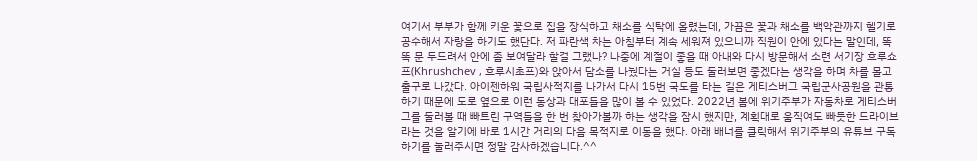여기서 부부가 함께 키운 꽃으로 집을 장식하고 채소를 식탁에 올렸는데, 가끔은 꽃과 채소를 백악관까지 헬기로 공수해서 자랑을 하기도 했단다. 저 파란색 차는 아침부터 계속 세워져 있으니까 직원이 안에 있다는 말인데, 똑똑 문 두드려서 안에 좀 보여달라 할걸 그랬나? 나중에 계절이 좋을 때 아내와 다시 방문해서 소련 서기장 흐루쇼프(Khrushchev , 흐루시초프)와 앉아서 담소를 나눴다는 거실 등도 둘러보면 좋겠다는 생각을 하며 차를 몰고 출구로 나갔다. 아이젠하워 국립사적지를 나가서 다시 15번 국도를 타는 길은 게티스버그 국립군사공원을 관통하기 때문에 도로 옆으로 이런 동상과 대포들을 많이 볼 수 있었다. 2022년 봄에 위기주부가 자동차로 게티스버그를 둘러볼 때 빠트린 구역들을 한 번 찾아가볼까 하는 생각을 잠시 했지만, 계획대로 움직여도 빠듯한 드라이브라는 것을 알기에 바로 1시간 거리의 다음 목적지로 이동을 했다. 아래 배너를 클릭해서 위기주부의 유튜브 구독하기를 눌러주시면 정말 감사하겠습니다.^^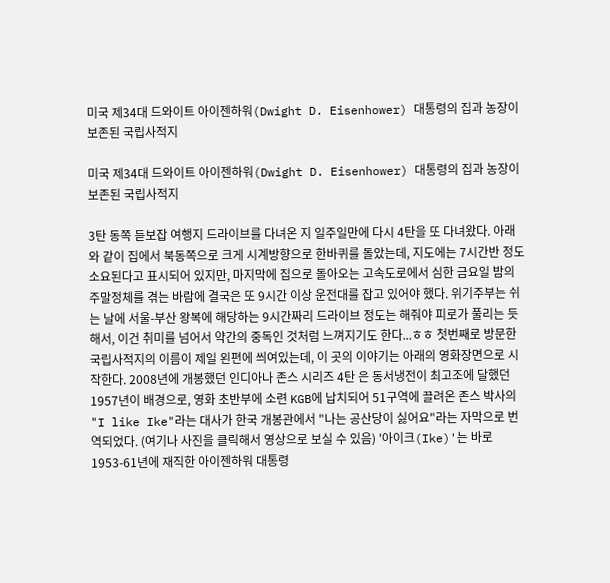미국 제34대 드와이트 아이젠하워(Dwight D. Eisenhower) 대통령의 집과 농장이 보존된 국립사적지

미국 제34대 드와이트 아이젠하워(Dwight D. Eisenhower) 대통령의 집과 농장이 보존된 국립사적지

3탄 동쪽 듣보잡 여행지 드라이브를 다녀온 지 일주일만에 다시 4탄을 또 다녀왔다. 아래와 같이 집에서 북동쪽으로 크게 시계방향으로 한바퀴를 돌았는데, 지도에는 7시간반 정도 소요된다고 표시되어 있지만, 마지막에 집으로 돌아오는 고속도로에서 심한 금요일 밤의 주말정체를 겪는 바람에 결국은 또 9시간 이상 운전대를 잡고 있어야 했다. 위기주부는 쉬는 날에 서울-부산 왕복에 해당하는 9시간짜리 드라이브 정도는 해줘야 피로가 풀리는 듯해서, 이건 취미를 넘어서 약간의 중독인 것처럼 느껴지기도 한다...ㅎㅎ 첫번째로 방문한 국립사적지의 이름이 제일 왼편에 씌여있는데, 이 곳의 이야기는 아래의 영화장면으로 시작한다. 2008년에 개봉했던 인디아나 존스 시리즈 4탄 은 동서냉전이 최고조에 달했던 1957년이 배경으로, 영화 초반부에 소련 KGB에 납치되어 51구역에 끌려온 존스 박사의 "I like Ike"라는 대사가 한국 개봉관에서 "나는 공산당이 싫어요"라는 자막으로 번역되었다. (여기나 사진을 클릭해서 영상으로 보실 수 있음) '아이크(Ike)'는 바로 1953-61년에 재직한 아이젠하워 대통령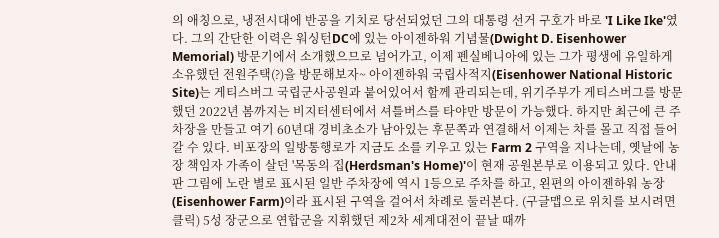의 애칭으로, 냉전시대에 반공을 기치로 당선되었던 그의 대통령 선거 구호가 바로 'I Like Ike'였다. 그의 간단한 이력은 워싱턴DC에 있는 아이젠하워 기념물(Dwight D. Eisenhower Memorial) 방문기에서 소개했으므로 넘어가고, 이제 펜실베니아에 있는 그가 평생에 유일하게 소유했던 전원주택(?)을 방문해보자~ 아이젠하워 국립사적지(Eisenhower National Historic Site)는 게티스버그 국립군사공원과 붙어있어서 함께 관리되는데, 위기주부가 게티스버그를 방문했던 2022년 봄까지는 비지터센터에서 셔틀버스를 타야만 방문이 가능했다. 하지만 최근에 큰 주차장을 만들고 여기 60년대 경비초소가 남아있는 후문쪽과 연결해서 이제는 차를 몰고 직접 들어갈 수 있다. 비포장의 일방통행로가 지금도 소를 키우고 있는 Farm 2 구역을 지나는데, 옛날에 농장 책임자 가족이 살던 '목동의 집(Herdsman's Home)'이 현재 공원본부로 이용되고 있다. 안내판 그림에 노란 별로 표시된 일반 주차장에 역시 1등으로 주차를 하고, 왼편의 아이젠하워 농장(Eisenhower Farm)이라 표시된 구역을 걸어서 차례로 둘러본다. (구글맵으로 위치를 보시려면 클릭) 5성 장군으로 연합군을 지휘했던 제2차 세계대전이 끝날 때까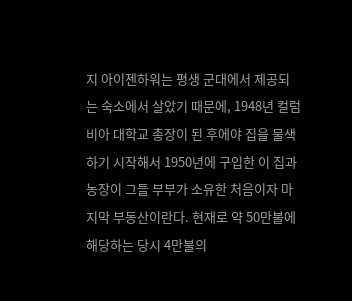지 아이젠하워는 평생 군대에서 제공되는 숙소에서 살았기 때문에, 1948년 컬럼비아 대학교 총장이 된 후에야 집을 물색하기 시작해서 1950년에 구입한 이 집과 농장이 그들 부부가 소유한 처음이자 마지막 부동산이란다. 현재로 약 50만불에 해당하는 당시 4만불의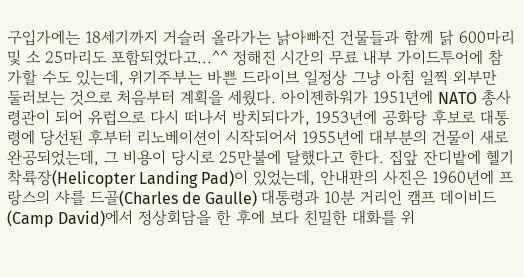구입가에는 18세기까지 거슬러 올라가는 낡아빠진 건물들과 함께 닭 600마리 및 소 25마리도 포함되었다고...^^ 정해진 시간의 무료 내부 가이드투어에 참가할 수도 있는데, 위기주부는 바쁜 드라이브 일정상 그냥 아침 일찍 외부만 둘러보는 것으로 처음부터 계획을 세웠다. 아이젠하워가 1951년에 NATO 총사령관이 되어 유럽으로 다시 떠나서 방치되다가, 1953년에 공화당 후보로 대통령에 당선된 후부터 리노베이션이 시작되어서 1955년에 대부분의 건물이 새로 완공되었는데, 그 비용이 당시로 25만불에 달했다고 한다. 집앞 잔디밭에 헬기 착륙장(Helicopter Landing Pad)이 있었는데, 안내판의 사진은 1960년에 프랑스의 샤를 드골(Charles de Gaulle) 대통령과 10분 거리인 캠프 데이비드(Camp David)에서 정상회담을 한 후에 보다 친밀한 대화를 위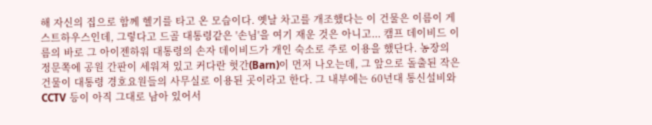해 자신의 집으로 함께 헬기를 타고 온 모습이다. 옛날 차고를 개조했다는 이 건물은 이름이 게스트하우스인데, 그렇다고 드골 대통령같은 '손님'을 여기 재운 것은 아니고... 캠프 데이비드 이름의 바로 그 아이젠하워 대통령의 손자 데이비드가 개인 숙소로 주로 이용을 했단다. 농장의 정문쪽에 공원 간판이 세워져 있고 커다란 헛간(Barn)이 먼저 나오는데, 그 앞으로 돌출된 작은 건물이 대통령 경호요원들의 사무실로 이용된 곳이라고 한다. 그 내부에는 60년대 통신설비와 CCTV 등이 아직 그대로 남아 있어서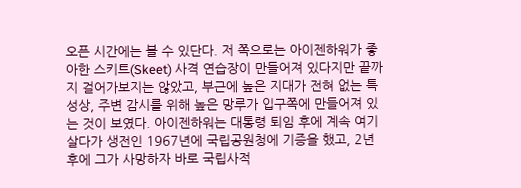오픈 시간에는 볼 수 있단다. 저 쪽으로는 아이젠하워가 좋아한 스키트(Skeet) 사격 연습장이 만들어져 있다지만 끝까지 걸어가보지는 않았고, 부근에 높은 지대가 전혀 없는 특성상, 주변 감시를 위해 높은 망루가 입구쪽에 만들어져 있는 것이 보였다. 아이젠하워는 대통령 퇴임 후에 계속 여기 살다가 생전인 1967년에 국립공원청에 기증을 했고, 2년 후에 그가 사망하자 바로 국립사적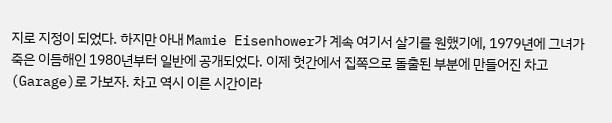지로 지정이 되었다. 하지만 아내 Mamie Eisenhower가 계속 여기서 살기를 원했기에, 1979년에 그녀가 죽은 이듬해인 1980년부터 일반에 공개되었다. 이제 헛간에서 집쪽으로 돌출된 부분에 만들어진 차고(Garage)로 가보자. 차고 역시 이른 시간이라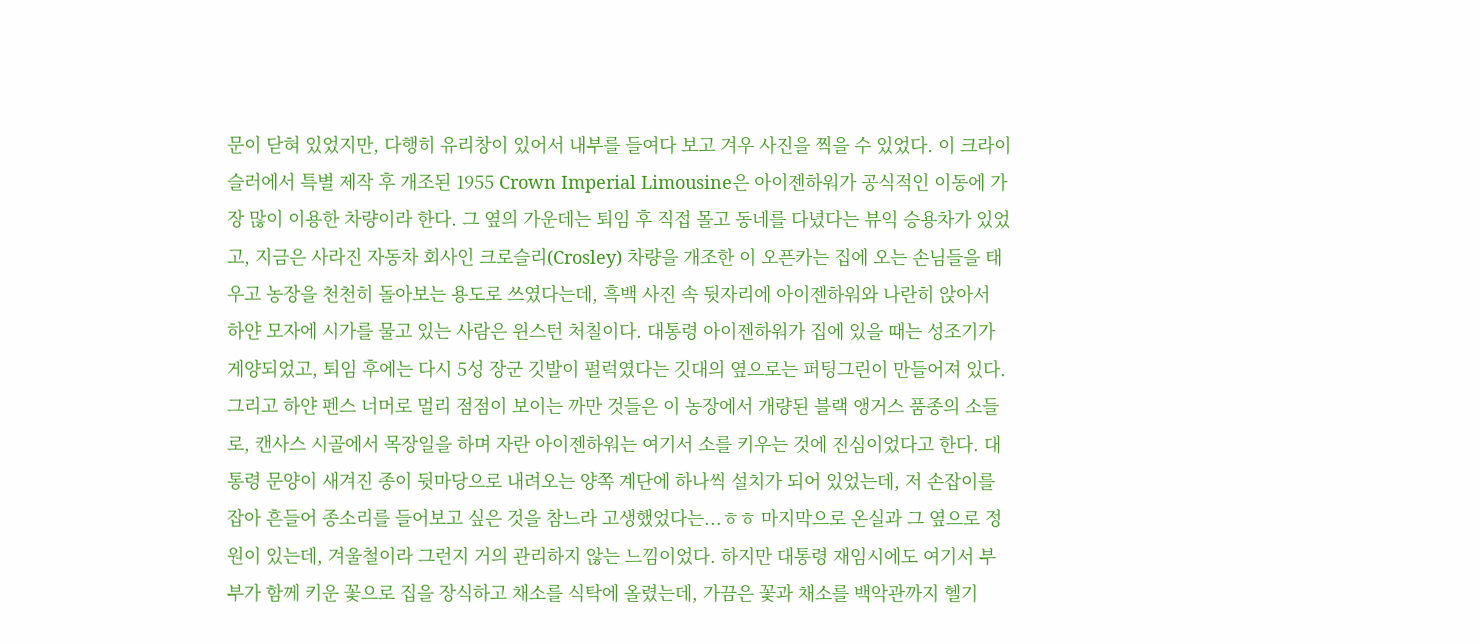문이 닫혀 있었지만, 다행히 유리창이 있어서 내부를 들여다 보고 겨우 사진을 찍을 수 있었다. 이 크라이슬러에서 특별 제작 후 개조된 1955 Crown Imperial Limousine은 아이젠하워가 공식적인 이동에 가장 많이 이용한 차량이라 한다. 그 옆의 가운데는 퇴임 후 직접 몰고 동네를 다녔다는 뷰익 승용차가 있었고, 지금은 사라진 자동차 회사인 크로슬리(Crosley) 차량을 개조한 이 오픈카는 집에 오는 손님들을 태우고 농장을 천천히 돌아보는 용도로 쓰였다는데, 흑백 사진 속 뒷자리에 아이젠하워와 나란히 앉아서 하얀 모자에 시가를 물고 있는 사람은 윈스턴 처칠이다. 대통령 아이젠하워가 집에 있을 때는 성조기가 게양되었고, 퇴임 후에는 다시 5성 장군 깃발이 펄럭였다는 깃대의 옆으로는 퍼팅그린이 만들어져 있다. 그리고 하얀 펜스 너머로 멀리 점점이 보이는 까만 것들은 이 농장에서 개량된 블랙 앵거스 품종의 소들로, 캔사스 시골에서 목장일을 하며 자란 아이젠하워는 여기서 소를 키우는 것에 진심이었다고 한다. 대통령 문양이 새겨진 종이 뒷마당으로 내려오는 양쪽 계단에 하나씩 설치가 되어 있었는데, 저 손잡이를 잡아 흔들어 종소리를 들어보고 싶은 것을 참느라 고생했었다는...ㅎㅎ 마지막으로 온실과 그 옆으로 정원이 있는데, 겨울철이라 그런지 거의 관리하지 않는 느낌이었다. 하지만 대통령 재임시에도 여기서 부부가 함께 키운 꽃으로 집을 장식하고 채소를 식탁에 올렸는데, 가끔은 꽃과 채소를 백악관까지 헬기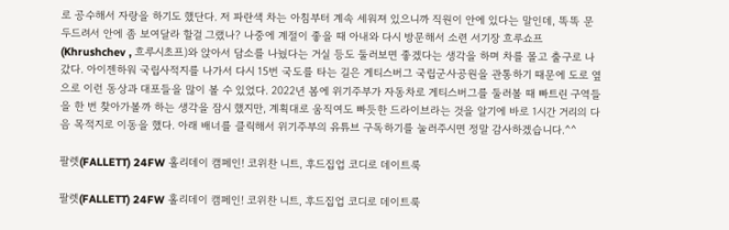로 공수해서 자랑을 하기도 했단다. 저 파란색 차는 아침부터 계속 세워져 있으니까 직원이 안에 있다는 말인데, 똑똑 문 두드려서 안에 좀 보여달라 할걸 그랬나? 나중에 계절이 좋을 때 아내와 다시 방문해서 소련 서기장 흐루쇼프(Khrushchev , 흐루시초프)와 앉아서 담소를 나눴다는 거실 등도 둘러보면 좋겠다는 생각을 하며 차를 몰고 출구로 나갔다. 아이젠하워 국립사적지를 나가서 다시 15번 국도를 타는 길은 게티스버그 국립군사공원을 관통하기 때문에 도로 옆으로 이런 동상과 대포들을 많이 볼 수 있었다. 2022년 봄에 위기주부가 자동차로 게티스버그를 둘러볼 때 빠트린 구역들을 한 번 찾아가볼까 하는 생각을 잠시 했지만, 계획대로 움직여도 빠듯한 드라이브라는 것을 알기에 바로 1시간 거리의 다음 목적지로 이동을 했다. 아래 배너를 클릭해서 위기주부의 유튜브 구독하기를 눌러주시면 정말 감사하겠습니다.^^

팔렛(FALLETT) 24FW 홀리데이 캠페인! 코위찬 니트, 후드집업 코디로 데이트룩

팔렛(FALLETT) 24FW 홀리데이 캠페인! 코위찬 니트, 후드집업 코디로 데이트룩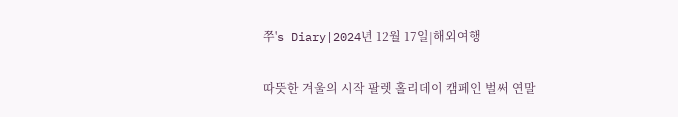쭈's Diary|2024년 12월 17일|해외여행

따뜻한 겨울의 시작 팔렛 홀리데이 캠페인 벌써 연말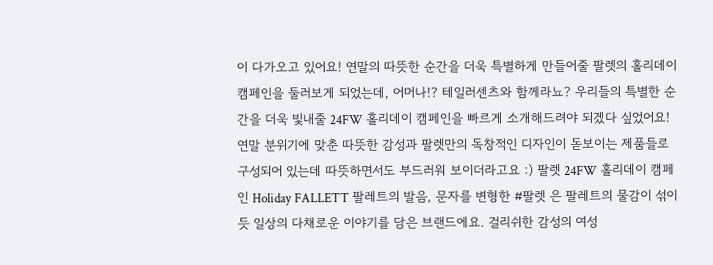이 다가오고 있어요! 연말의 따뜻한 순간을 더욱 특별하게 만들어줄 팔렛의 홀리데이 캠페인을 둘러보게 되었는데, 어머나!? 테일러센츠와 함께라뇨? 우리들의 특별한 순간을 더욱 빛내줄 24FW 홀리데이 캠페인을 빠르게 소개해드려야 되겠다 싶었어요! 연말 분위기에 맞춘 따뜻한 감성과 팔렛만의 독창적인 디자인이 돋보이는 제품들로 구성되어 있는데 따뜻하면서도 부드러워 보이더라고요 :) 팔렛 24FW 홀리데이 캠페인 Holiday FALLETT 팔레트의 발음, 문자를 변형한 #팔렛 은 팔레트의 물감이 섞이듯 일상의 다채로운 이야기를 담은 브랜드에요. 걸리쉬한 감성의 여성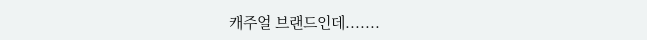캐주얼 브랜드인데.......